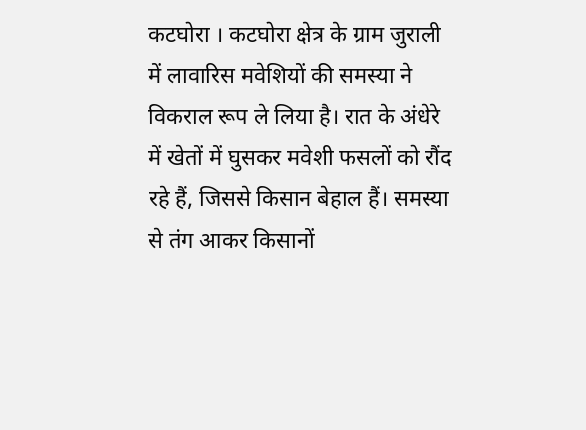कटघोरा । कटघोरा क्षेत्र के ग्राम जुराली में लावारिस मवेशियों की समस्या ने विकराल रूप ले लिया है। रात के अंधेरे में खेतों में घुसकर मवेशी फसलों को रौंद रहे हैं, जिससे किसान बेहाल हैं। समस्या से तंग आकर किसानों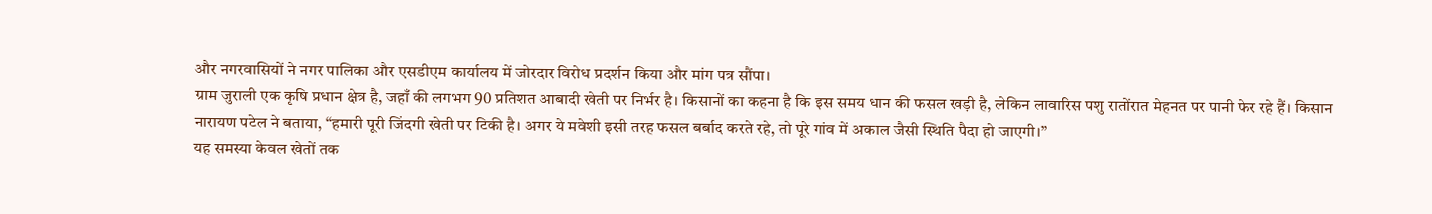और नगरवासियों ने नगर पालिका और एसडीएम कार्यालय में जोरदार विरोध प्रदर्शन किया और मांग पत्र सौंपा।
ग्राम जुराली एक कृषि प्रधान क्षेत्र है, जहाँ की लगभग 90 प्रतिशत आबादी खेती पर निर्भर है। किसानों का कहना है कि इस समय धान की फसल खड़ी है, लेकिन लावारिस पशु रातोंरात मेहनत पर पानी फेर रहे हैं। किसान नारायण पटेल ने बताया, “हमारी पूरी जिंदगी खेती पर टिकी है। अगर ये मवेशी इसी तरह फसल बर्बाद करते रहे, तो पूरे गांव में अकाल जैसी स्थिति पैदा हो जाएगी।”
यह समस्या केवल खेतों तक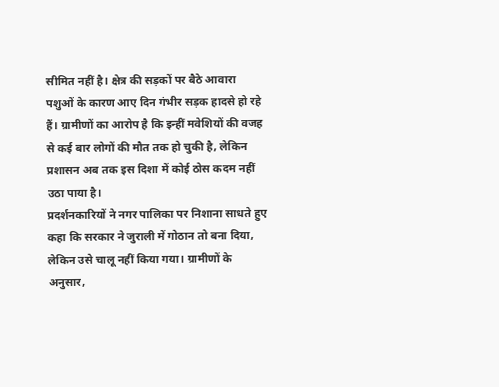सीमित नहीं है। क्षेत्र की सड़कों पर बैठे आवारा पशुओं के कारण आए दिन गंभीर सड़क हादसे हो रहे हैं। ग्रामीणों का आरोप है कि इन्हीं मवेशियों की वजह से कई बार लोगों की मौत तक हो चुकी है, लेकिन प्रशासन अब तक इस दिशा में कोई ठोस कदम नहीं उठा पाया है।
प्रदर्शनकारियों ने नगर पालिका पर निशाना साधते हुए कहा कि सरकार ने जुराली में गोठान तो बना दिया, लेकिन उसे चालू नहीं किया गया। ग्रामीणों के अनुसार,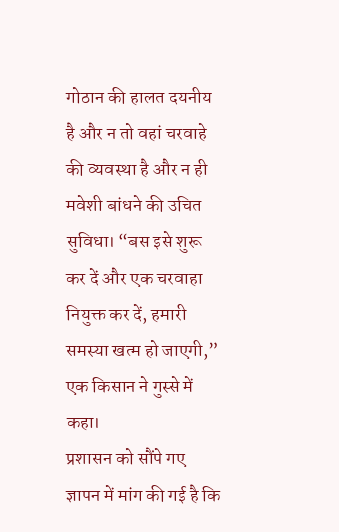गोठान की हालत दयनीय है और न तो वहां चरवाहे की व्यवस्था है और न ही मवेशी बांधने की उचित सुविधा। “बस इसे शुरू कर दें और एक चरवाहा नियुक्त कर दें, हमारी समस्या खत्म हो जाएगी,” एक किसान ने गुस्से में कहा।
प्रशासन को सौंपे गए ज्ञापन में मांग की गई है कि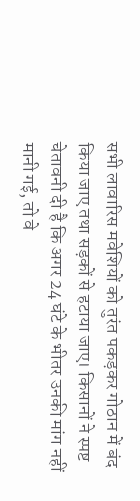सभी लावारिस मवेशियों को तुरंत पकड़कर गोठान में बंद किया जाए तथा सड़कों से हटाया जाए। किसानों ने स्पष्ट चेतावनी दी है कि अगर 24 घंटे के भीतर उनकी मांग नहीं मानी गई, तो वे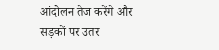आंदोलन तेज करेंगे और सड़कों पर उतर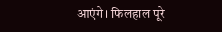आएंगे। फिलहाल पूरे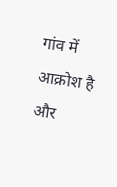गांव में आक्रोश है और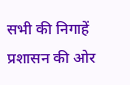सभी की निगाहें प्रशासन की ओर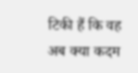टिकी हैं कि वह अब क्या कदम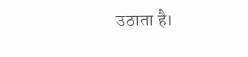उठाता है।